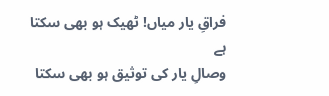فراقِ یار میاں! ٹھیک ہو بھی سکتا ہے
وصالِ یار کی توثیق ہو بھی سکتا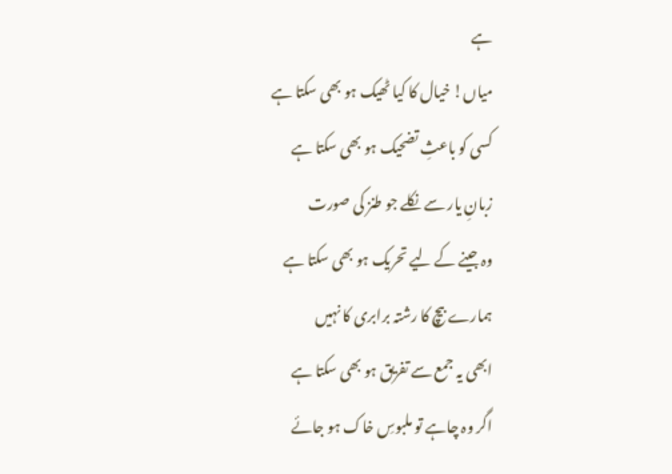ہے
میاں! خیال کا کیا ٹھیک ہو بھی سکتا ہے
کسی کو باعثِ تضحیک ہو بھی سکتا ہے
زبانِ یار سے نکلے جو طنز کی صورت
وہ جینے کے لیے تحریک ہو بھی سکتا ہے
ہمارے بیچ کا رشتہ برابری کا نہیں
ابھی یہ جمع سے تفریق ہو بھی سکتا ہے
اگر وہ چاہے تو ملبوسِ خاک ہو جائے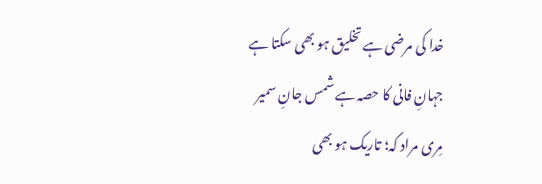خدا کی مرضی ہے تخلیق ہو بھی سکتا ہے
جہانِ فانی کا حصہ ہے شمس جانِ سمیر
مِری مراد کہ؛ تاریک ہو بھی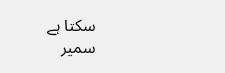سکتا ہے
سمیر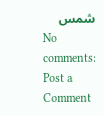شمس
No comments:
Post a Comment